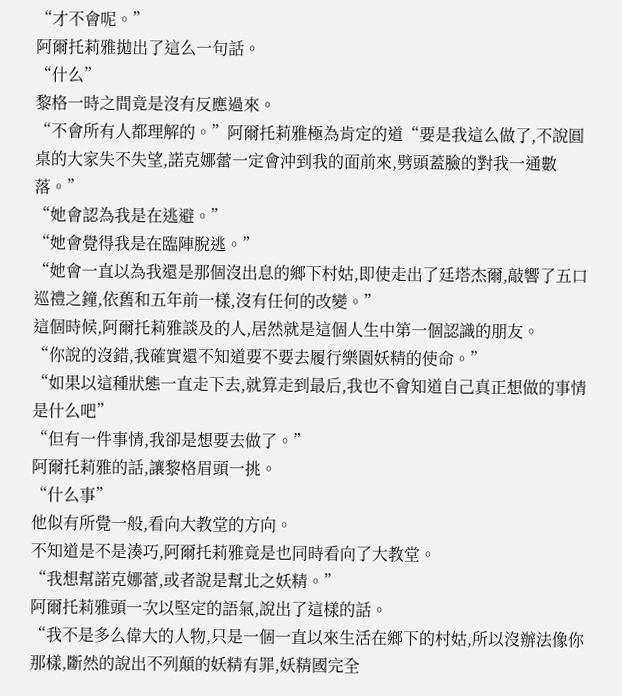“才不會呢。”
阿爾托莉雅拋出了這么一句話。
“什么”
黎格一時之間竟是沒有反應過來。
“不會所有人都理解的。”阿爾托莉雅極為肯定的道“要是我這么做了,不說圓桌的大家失不失望,諾克娜蕾一定會沖到我的面前來,劈頭蓋臉的對我一通數落。”
“她會認為我是在逃避。”
“她會覺得我是在臨陣脫逃。”
“她會一直以為我還是那個沒出息的鄉下村姑,即使走出了廷塔杰爾,敲響了五口巡禮之鐘,依舊和五年前一樣,沒有任何的改變。”
這個時候,阿爾托莉雅談及的人,居然就是這個人生中第一個認識的朋友。
“你說的沒錯,我確實還不知道要不要去履行樂園妖精的使命。”
“如果以這種狀態一直走下去,就算走到最后,我也不會知道自己真正想做的事情是什么吧”
“但有一件事情,我卻是想要去做了。”
阿爾托莉雅的話,讓黎格眉頭一挑。
“什么事”
他似有所覺一般,看向大教堂的方向。
不知道是不是湊巧,阿爾托莉雅竟是也同時看向了大教堂。
“我想幫諾克娜蕾,或者說是幫北之妖精。”
阿爾托莉雅頭一次以堅定的語氣,說出了這樣的話。
“我不是多么偉大的人物,只是一個一直以來生活在鄉下的村姑,所以沒辦法像你那樣,斷然的說出不列顛的妖精有罪,妖精國完全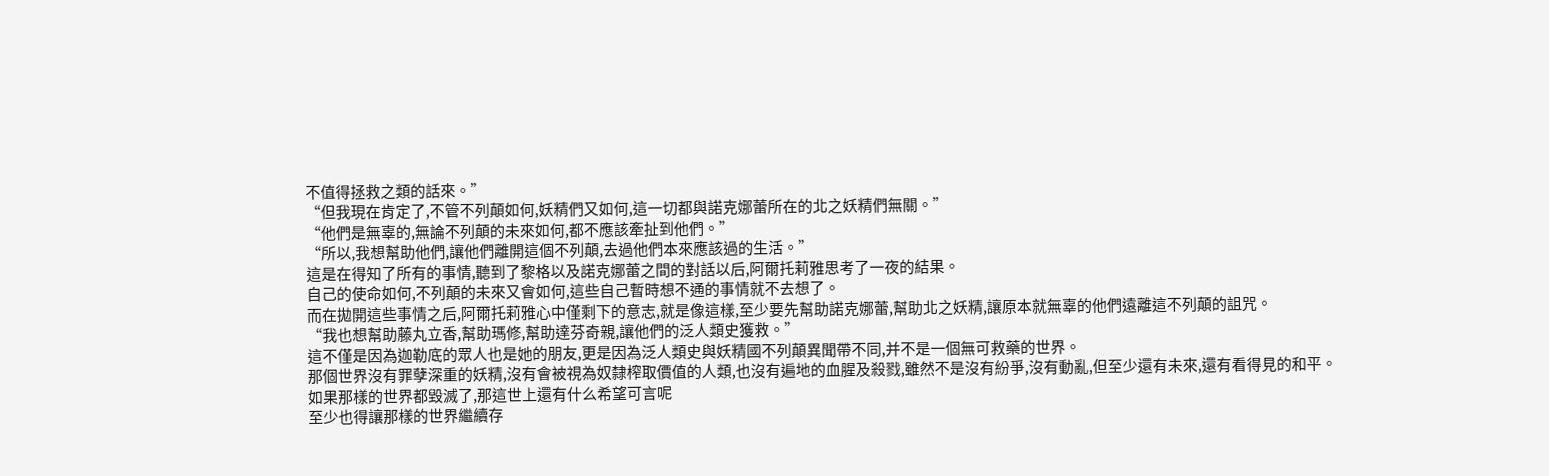不值得拯救之類的話來。”
“但我現在肯定了,不管不列顛如何,妖精們又如何,這一切都與諾克娜蕾所在的北之妖精們無關。”
“他們是無辜的,無論不列顛的未來如何,都不應該牽扯到他們。”
“所以,我想幫助他們,讓他們離開這個不列顛,去過他們本來應該過的生活。”
這是在得知了所有的事情,聽到了黎格以及諾克娜蕾之間的對話以后,阿爾托莉雅思考了一夜的結果。
自己的使命如何,不列顛的未來又會如何,這些自己暫時想不通的事情就不去想了。
而在拋開這些事情之后,阿爾托莉雅心中僅剩下的意志,就是像這樣,至少要先幫助諾克娜蕾,幫助北之妖精,讓原本就無辜的他們遠離這不列顛的詛咒。
“我也想幫助藤丸立香,幫助瑪修,幫助達芬奇親,讓他們的泛人類史獲救。”
這不僅是因為迦勒底的眾人也是她的朋友,更是因為泛人類史與妖精國不列顛異聞帶不同,并不是一個無可救藥的世界。
那個世界沒有罪孽深重的妖精,沒有會被視為奴隸榨取價值的人類,也沒有遍地的血腥及殺戮,雖然不是沒有紛爭,沒有動亂,但至少還有未來,還有看得見的和平。
如果那樣的世界都毀滅了,那這世上還有什么希望可言呢
至少也得讓那樣的世界繼續存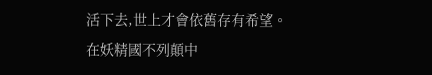活下去,世上才會依舊存有希望。
在妖精國不列顛中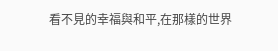看不見的幸福與和平,在那樣的世界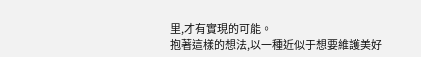里,才有實現的可能。
抱著這樣的想法,以一種近似于想要維護美好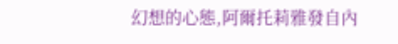幻想的心態,阿爾托莉雅發自內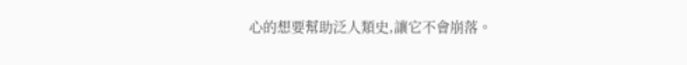心的想要幫助泛人類史,讓它不會崩落。